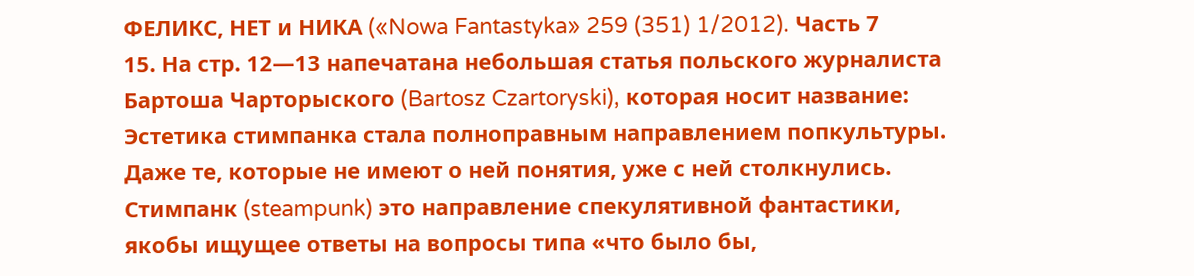ФЕЛИКС, НЕТ и НИКА («Nowa Fantastyka» 259 (351) 1/2012). Часть 7
15. На стр. 12—13 напечатана небольшая статья польского журналиста Бартоша Чарторыского (Bartosz Czartoryski), которая носит название:
Эстетика стимпанка стала полноправным направлением попкультуры. Даже те, которые не имеют о ней понятия, уже с ней столкнулись.
Стимпанк (steampunk) это направление спекулятивной фантастики, якобы ищущее ответы на вопросы типа «что было бы,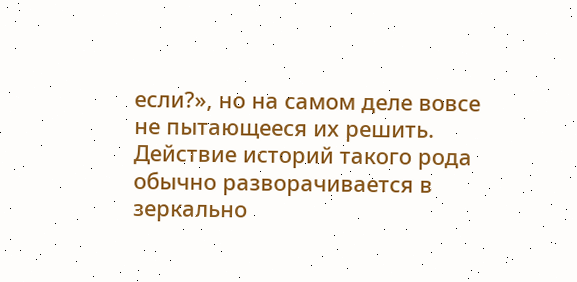если?», но на самом деле вовсе не пытающееся их решить. Действие историй такого рода обычно разворачивается в зеркально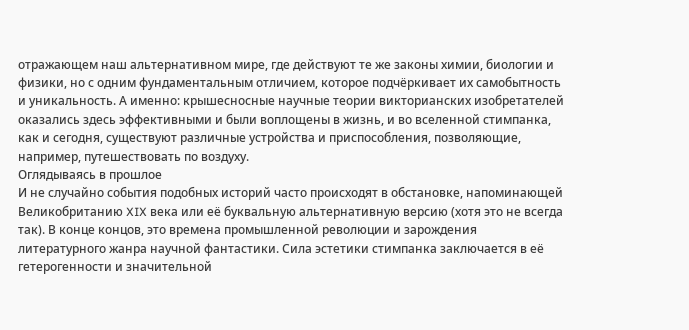отражающем наш альтернативном мире, где действуют те же законы химии, биологии и физики, но с одним фундаментальным отличием, которое подчёркивает их самобытность и уникальность. А именно: крышесносные научные теории викторианских изобретателей оказались здесь эффективными и были воплощены в жизнь, и во вселенной стимпанка, как и сегодня, существуют различные устройства и приспособления, позволяющие, например, путешествовать по воздуху.
Оглядываясь в прошлое
И не случайно события подобных историй часто происходят в обстановке, напоминающей Великобританию XIX века или её буквальную альтернативную версию (хотя это не всегда так). В конце концов, это времена промышленной революции и зарождения литературного жанра научной фантастики. Сила эстетики стимпанка заключается в её гетерогенности и значительной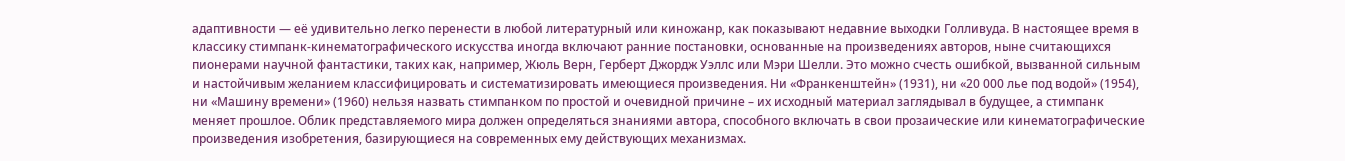адаптивности — её удивительно легко перенести в любой литературный или киножанр, как показывают недавние выходки Голливуда. В настоящее время в классику стимпанк-кинематографического искусства иногда включают ранние постановки, основанные на произведениях авторов, ныне считающихся пионерами научной фантастики, таких как, например, Жюль Верн, Герберт Джордж Уэллс или Мэри Шелли. Это можно счесть ошибкой, вызванной сильным и настойчивым желанием классифицировать и систематизировать имеющиеся произведения. Ни «Франкенштейн» (1931), ни «20 000 лье под водой» (1954), ни «Машину времени» (1960) нельзя назвать стимпанком по простой и очевидной причине – их исходный материал заглядывал в будущее, а стимпанк меняет прошлое. Облик представляемого мира должен определяться знаниями автора, способного включать в свои прозаические или кинематографические произведения изобретения, базирующиеся на современных ему действующих механизмах.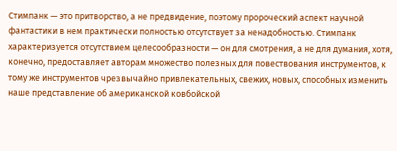Стимпанк — это притворство, а не предвидение, поэтому пророческий аспект научной фантастики в нем практически полностью отсутствует за ненадобностью. Стимпанк характеризуется отсутствием целесообразности — он для смотрения, а не для думания, хотя, конечно, предоставляет авторам множество полезных для повествования инструментов, к тому же инструментов чрезвычайно привлекательных, свежих, новых, способных изменить наше представление об американской ковбойской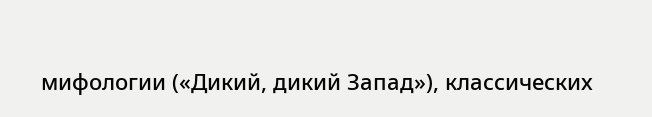мифологии («Дикий, дикий Запад»), классических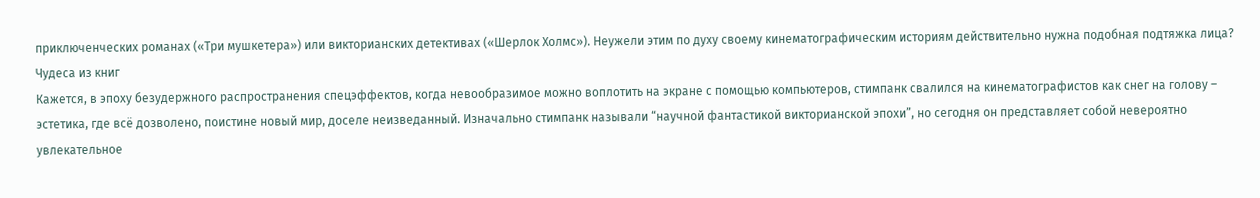приключенческих романах («Три мушкетера») или викторианских детективах («Шерлок Холмс»). Неужели этим по духу своему кинематографическим историям действительно нужна подобная подтяжка лица?
Чудеса из книг
Кажется, в эпоху безудержного распространения спецэффектов, когда невообразимое можно воплотить на экране с помощью компьютеров, стимпанк свалился на кинематографистов как снег на голову – эстетика, где всё дозволено, поистине новый мир, доселе неизведанный. Изначально стимпанк называли “научной фантастикой викторианской эпохи”, но сегодня он представляет собой невероятно увлекательное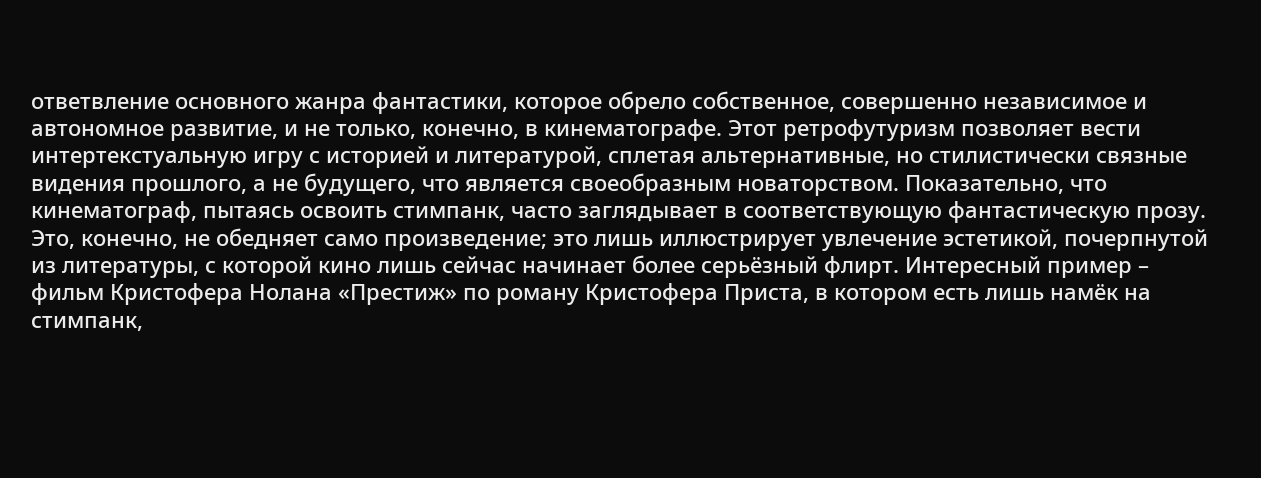ответвление основного жанра фантастики, которое обрело собственное, совершенно независимое и автономное развитие, и не только, конечно, в кинематографе. Этот ретрофутуризм позволяет вести интертекстуальную игру с историей и литературой, сплетая альтернативные, но стилистически связные видения прошлого, а не будущего, что является своеобразным новаторством. Показательно, что кинематограф, пытаясь освоить стимпанк, часто заглядывает в соответствующую фантастическую прозу. Это, конечно, не обедняет само произведение; это лишь иллюстрирует увлечение эстетикой, почерпнутой из литературы, с которой кино лишь сейчас начинает более серьёзный флирт. Интересный пример – фильм Кристофера Нолана «Престиж» по роману Кристофера Приста, в котором есть лишь намёк на стимпанк,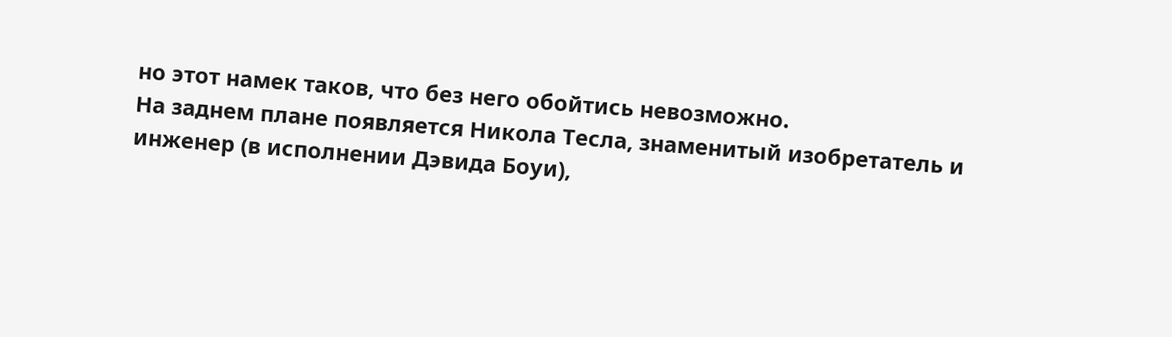но этот намек таков, что без него обойтись невозможно.
На заднем плане появляется Никола Тесла, знаменитый изобретатель и инженер (в исполнении Дэвида Боуи),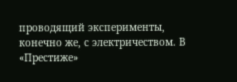проводящий эксперименты, конечно же, с электричеством. В «Престиже»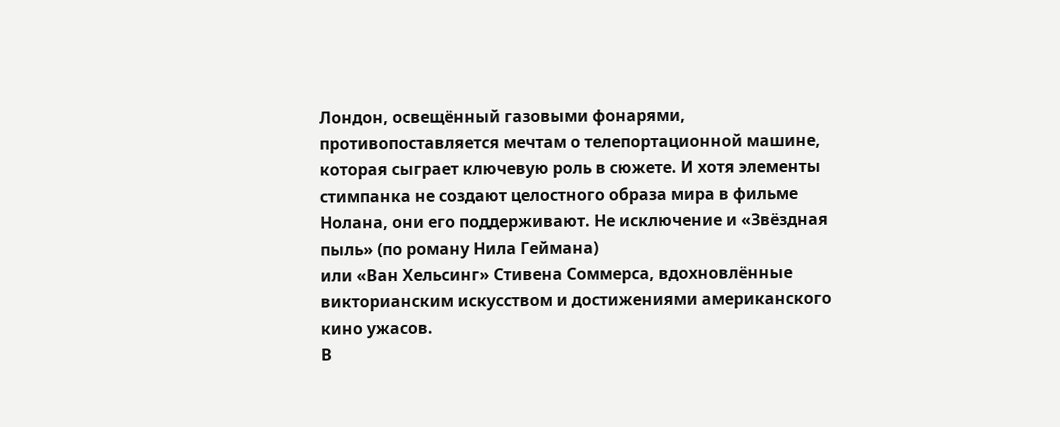Лондон, освещённый газовыми фонарями, противопоставляется мечтам о телепортационной машине, которая сыграет ключевую роль в сюжете. И хотя элементы стимпанка не создают целостного образа мира в фильме Нолана, они его поддерживают. Не исключение и «Звёздная пыль» (по роману Нила Геймана)
или «Ван Хельсинг» Стивена Соммерса, вдохновлённые викторианским искусством и достижениями американского кино ужасов.
В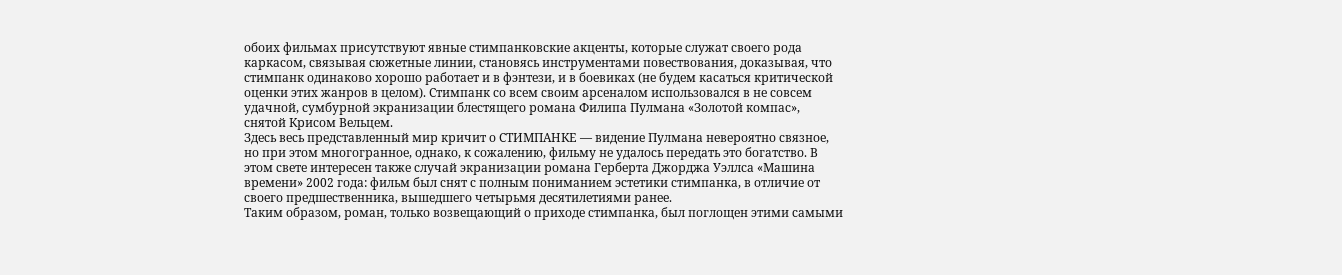обоих фильмах присутствуют явные стимпанковские акценты, которые служат своего рода каркасом, связывая сюжетные линии, становясь инструментами повествования, доказывая, что стимпанк одинаково хорошо работает и в фэнтези, и в боевиках (не будем касаться критической оценки этих жанров в целом). Стимпанк со всем своим арсеналом использовался в не совсем удачной, сумбурной экранизации блестящего романа Филипа Пулмана «Золотой компас», снятой Крисом Вельцем.
Здесь весь представленный мир кричит о СТИМПАНКЕ — видение Пулмана невероятно связное, но при этом многогранное, однако, к сожалению, фильму не удалось передать это богатство. В этом свете интересен также случай экранизации романа Герберта Джорджа Уэллса «Машина времени» 2002 года: фильм был снят с полным пониманием эстетики стимпанка, в отличие от своего предшественника, вышедшего четырьмя десятилетиями ранее.
Таким образом, роман, только возвещающий о приходе стимпанка, был поглощен этими самыми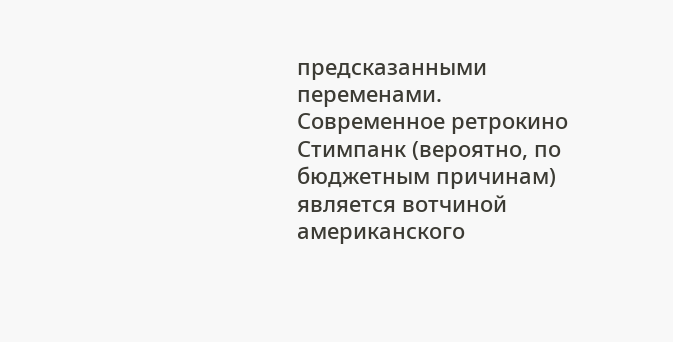предсказанными переменами.
Современное ретрокино
Стимпанк (вероятно, по бюджетным причинам) является вотчиной американского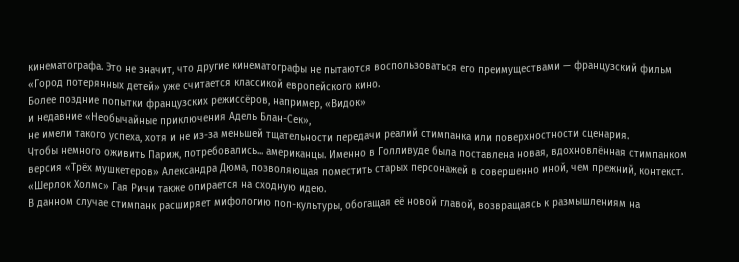кинематографа. Это не значит, что другие кинематографы не пытаются воспользоваться его преимуществами — французский фильм «Город потерянных детей» уже считается классикой европейского кино.
Более поздние попытки французских режиссёров, например, «Видок»
и недавние «Необычайные приключения Адель Блан-Сек»,
не имели такого успеха, хотя и не из-за меньшей тщательности передачи реалий стимпанка или поверхностности сценария.
Чтобы немного оживить Париж, потребовались... американцы. Именно в Голливуде была поставлена новая, вдохновлённая стимпанком версия «Трёх мушкетеров» Александра Дюма, позволяющая поместить старых персонажей в совершенно иной, чем прежний, контекст.
«Шерлок Холмс» Гая Ричи также опирается на сходную идею.
В данном случае стимпанк расширяет мифологию поп-культуры, обогащая её новой главой, возвращаясь к размышлениям на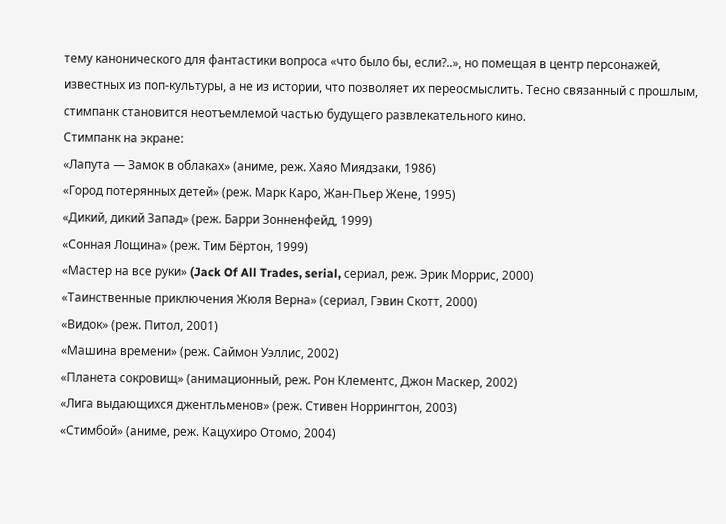тему канонического для фантастики вопроса «что было бы, если?..», но помещая в центр персонажей, известных из поп-культуры, а не из истории, что позволяет их переосмыслить. Тесно связанный с прошлым, стимпанк становится неотъемлемой частью будущего развлекательного кино.
Стимпанк на экране:
«Лапута — Замок в облаках» (аниме, реж. Хаяо Миядзаки, 1986)
«Город потерянных детей» (реж. Марк Каро, Жан-Пьер Жене, 1995)
«Дикий, дикий Запад» (реж. Барри Зонненфейд, 1999)
«Сонная Лощина» (реж. Тим Бёртон, 1999)
«Мастер на все руки» (Jack Of All Trades, serial, сериал, реж. Эрик Моррис, 2000)
«Таинственные приключения Жюля Верна» (сериал, Гэвин Скотт, 2000)
«Видок» (реж. Питол, 2001)
«Машина времени» (реж. Саймон Уэллис, 2002)
«Планета сокровищ» (анимационный, реж. Рон Клементс, Джон Маскер, 2002)
«Лига выдающихся джентльменов» (реж. Стивен Норрингтон, 2003)
«Стимбой» (аниме, реж. Кацухиро Отомо, 2004)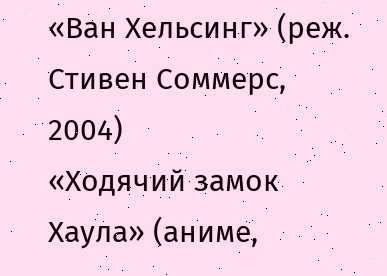«Ван Хельсинг» (реж. Стивен Соммерс, 2004)
«Ходячий замок Хаула» (аниме,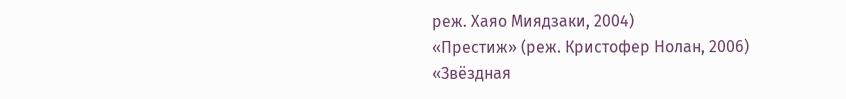реж. Хаяо Миядзаки, 2004)
«Престиж» (реж. Кристофер Нолан, 2006)
«Звёздная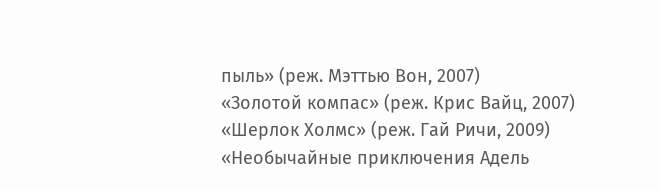пыль» (реж. Мэттью Вон, 2007)
«Золотой компас» (реж. Крис Вайц, 2007)
«Шерлок Холмс» (реж. Гай Ричи, 2009)
«Необычайные приключения Адель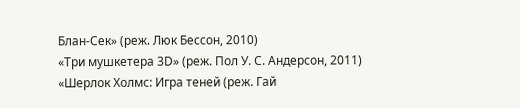Блан-Сек» (реж. Люк Бессон, 2010)
«Три мушкетера 3D» (реж. Пол У. С. Андерсон, 2011)
«Шерлок Холмс: Игра теней (реж. Гай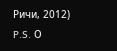Ричи, 2012)
P.S. О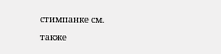стимпанке см. также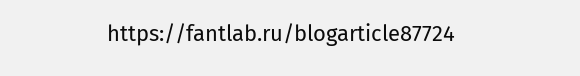https://fantlab.ru/blogarticle87724